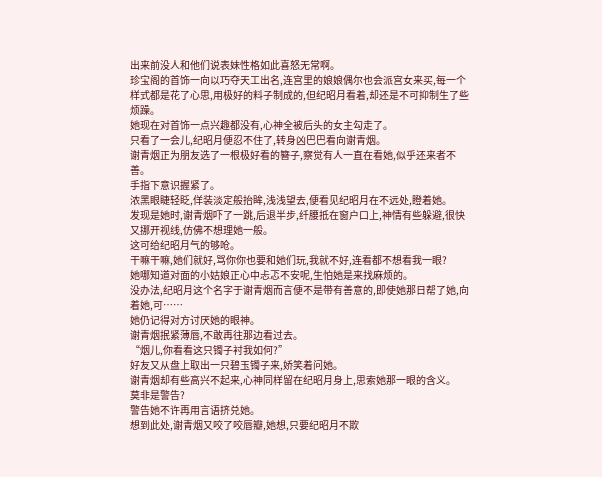出来前没人和他们说表妹性格如此喜怒无常啊。
珍宝阁的首饰一向以巧夺天工出名,连宫里的娘娘偶尔也会派宫女来买,每一个样式都是花了心思,用极好的料子制成的,但纪昭月看着,却还是不可抑制生了些烦躁。
她现在对首饰一点兴趣都没有,心神全被后头的女主勾走了。
只看了一会儿,纪昭月便忍不住了,转身凶巴巴看向谢青烟。
谢青烟正为朋友选了一根极好看的簪子,察觉有人一直在看她,似乎还来者不善。
手指下意识握紧了。
浓黑眼睫轻眨,佯装淡定般抬眸,浅浅望去,便看见纪昭月在不远处,瞪着她。
发现是她时,谢青烟吓了一跳,后退半步,纤腰抵在窗户口上,神情有些躲避,很快又挪开视线,仿佛不想理她一般。
这可给纪昭月气的够呛。
干嘛干嘛,她们就好,骂你你也要和她们玩,我就不好,连看都不想看我一眼?
她哪知道对面的小姑娘正心中忐忑不安呢,生怕她是来找麻烦的。
没办法,纪昭月这个名字于谢青烟而言便不是带有善意的,即使她那日帮了她,向着她,可……
她仍记得对方讨厌她的眼神。
谢青烟抿紧薄唇,不敢再往那边看过去。
“烟儿,你看看这只镯子衬我如何?”
好友又从盘上取出一只碧玉镯子来,娇笑着问她。
谢青烟却有些高兴不起来,心神同样留在纪昭月身上,思索她那一眼的含义。
莫非是警告?
警告她不许再用言语挤兑她。
想到此处,谢青烟又咬了咬唇瓣,她想,只要纪昭月不欺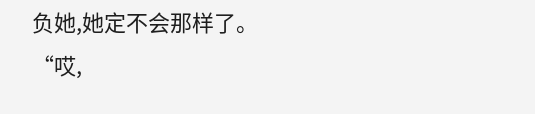负她,她定不会那样了。
“哎,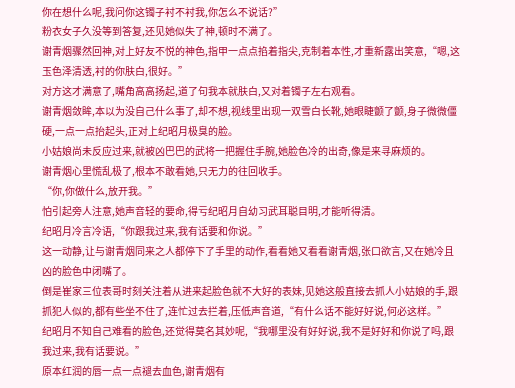你在想什么呢,我问你这镯子衬不衬我,你怎么不说话?”
粉衣女子久没等到答复,还见她似失了神,顿时不满了。
谢青烟骤然回神,对上好友不悦的神色,指甲一点点掐着指尖,克制着本性,才重新露出笑意,“嗯,这玉色泽清透,衬的你肤白,很好。”
对方这才满意了,嘴角高高扬起,道了句我本就肤白,又对着镯子左右观看。
谢青烟敛眸,本以为没自己什么事了,却不想,视线里出现一双雪白长靴,她眼睫颤了颤,身子微微僵硬,一点一点抬起头,正对上纪昭月极臭的脸。
小姑娘尚未反应过来,就被凶巴巴的武将一把握住手腕,她脸色冷的出奇,像是来寻麻烦的。
谢青烟心里慌乱极了,根本不敢看她,只无力的往回收手。
“你,你做什么,放开我。”
怕引起旁人注意,她声音轻的要命,得亏纪昭月自幼习武耳聪目明,才能听得清。
纪昭月冷言冷语,“你跟我过来,我有话要和你说。”
这一动静,让与谢青烟同来之人都停下了手里的动作,看看她又看看谢青烟,张口欲言,又在她冷且凶的脸色中闭嘴了。
倒是崔家三位表哥时刻关注着从进来起脸色就不大好的表妹,见她这般直接去抓人小姑娘的手,跟抓犯人似的,都有些坐不住了,连忙过去拦着,压低声音道,“有什么话不能好好说,何必这样。”
纪昭月不知自己难看的脸色,还觉得莫名其妙呢,“我哪里没有好好说,我不是好好和你说了吗,跟我过来,我有话要说。”
原本红润的唇一点一点褪去血色,谢青烟有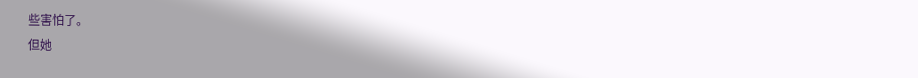些害怕了。
但她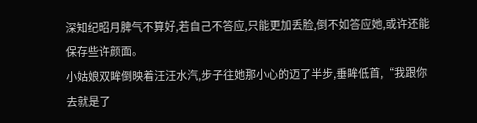深知纪昭月脾气不算好,若自己不答应,只能更加丢脸,倒不如答应她,或许还能保存些许颜面。
小姑娘双眸倒映着汪汪水汽,步子往她那小心的迈了半步,垂眸低首,“我跟你去就是了